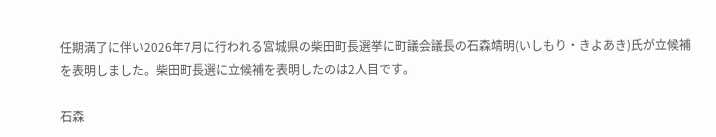任期満了に伴い2026年7月に行われる宮城県の柴田町長選挙に町議会議長の石森靖明(いしもり・きよあき)氏が立候補を表明しました。柴田町長選に立候補を表明したのは2人目です。

石森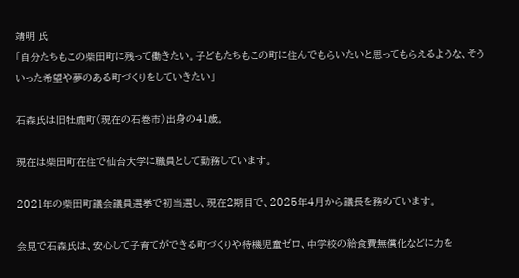靖明 氏
「自分たちもこの柴田町に残って働きたい。子どもたちもこの町に住んでもらいたいと思ってもらえるような、そういった希望や夢のある町づくりをしていきたい」

石森氏は旧牡鹿町(現在の石巻市)出身の41歳。

現在は柴田町在住で仙台大学に職員として勤務しています。

2021年の柴田町議会議員選挙で初当選し、現在2期目で、2025年4月から議長を務めています。

会見で石森氏は、安心して子育てができる町づくりや待機児童ゼロ、中学校の給食費無償化などに力を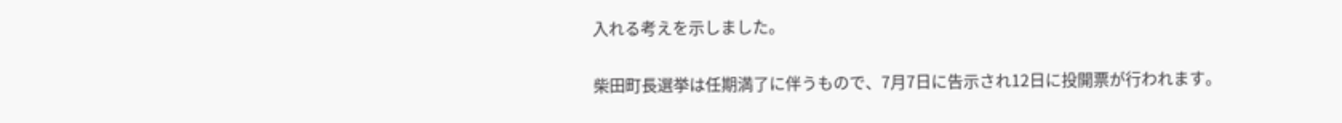入れる考えを示しました。

柴田町長選挙は任期満了に伴うもので、7月7日に告示され12日に投開票が行われます。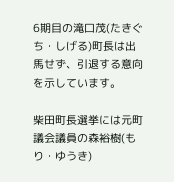6期目の滝口茂(たきぐち・しげる)町長は出馬せず、引退する意向を示しています。

柴田町長選挙には元町議会議員の森裕樹(もり・ゆうき)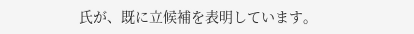氏が、既に立候補を表明しています。